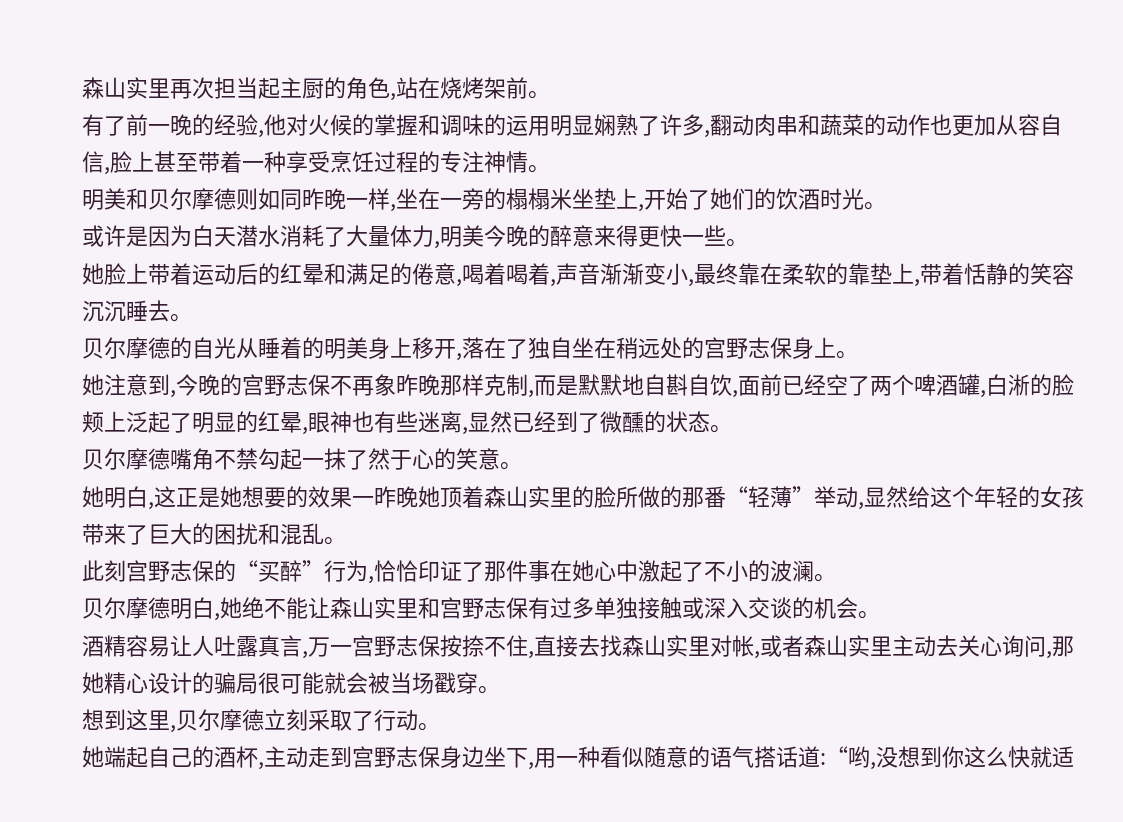森山实里再次担当起主厨的角色,站在烧烤架前。
有了前一晚的经验,他对火候的掌握和调味的运用明显娴熟了许多,翻动肉串和蔬菜的动作也更加从容自信,脸上甚至带着一种享受烹饪过程的专注神情。
明美和贝尔摩德则如同昨晚一样,坐在一旁的榻榻米坐垫上,开始了她们的饮酒时光。
或许是因为白天潜水消耗了大量体力,明美今晚的醉意来得更快一些。
她脸上带着运动后的红晕和满足的倦意,喝着喝着,声音渐渐变小,最终靠在柔软的靠垫上,带着恬静的笑容沉沉睡去。
贝尔摩德的自光从睡着的明美身上移开,落在了独自坐在稍远处的宫野志保身上。
她注意到,今晚的宫野志保不再象昨晚那样克制,而是默默地自斟自饮,面前已经空了两个啤酒罐,白淅的脸颊上泛起了明显的红晕,眼神也有些迷离,显然已经到了微醺的状态。
贝尔摩德嘴角不禁勾起一抹了然于心的笑意。
她明白,这正是她想要的效果一昨晚她顶着森山实里的脸所做的那番“轻薄”举动,显然给这个年轻的女孩带来了巨大的困扰和混乱。
此刻宫野志保的“买醉”行为,恰恰印证了那件事在她心中激起了不小的波澜。
贝尔摩德明白,她绝不能让森山实里和宫野志保有过多单独接触或深入交谈的机会。
酒精容易让人吐露真言,万一宫野志保按捺不住,直接去找森山实里对帐,或者森山实里主动去关心询问,那她精心设计的骗局很可能就会被当场戳穿。
想到这里,贝尔摩德立刻采取了行动。
她端起自己的酒杯,主动走到宫野志保身边坐下,用一种看似随意的语气搭话道:“哟,没想到你这么快就适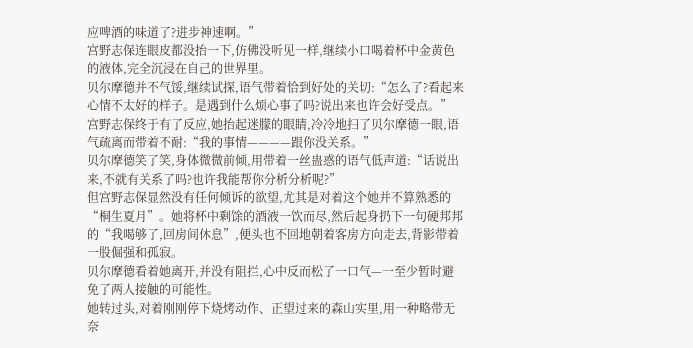应啤酒的味道了?进步神速啊。”
宫野志保连眼皮都没抬一下,仿佛没听见一样,继续小口喝着杯中金黄色的液体,完全沉浸在自己的世界里。
贝尔摩德并不气馁,继续试探,语气带着恰到好处的关切:“怎么了?看起来心情不太好的样子。是遇到什么烦心事了吗?说出来也许会好受点。”
宫野志保终于有了反应,她抬起迷朦的眼睛,冷冷地扫了贝尔摩德一眼,语气疏离而带着不耐:“我的事情————跟你没关系。”
贝尔摩德笑了笑,身体微微前倾,用带着一丝蛊惑的语气低声道:“话说出来,不就有关系了吗?也许我能帮你分析分析呢?”
但宫野志保显然没有任何倾诉的欲望,尤其是对着这个她并不算熟悉的“桐生夏月”。她将杯中剩馀的酒液一饮而尽,然后起身扔下一句硬邦邦的“我喝够了,回房间休息”,便头也不回地朝着客房方向走去,背影带着一股倔强和孤寂。
贝尔摩德看着她离开,并没有阻拦,心中反而松了一口气—一至少暂时避免了两人接触的可能性。
她转过头,对着刚刚停下烧烤动作、正望过来的森山实里,用一种略带无奈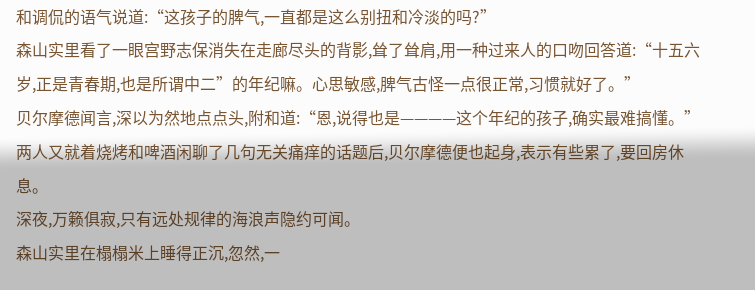和调侃的语气说道:“这孩子的脾气,一直都是这么别扭和冷淡的吗?”
森山实里看了一眼宫野志保消失在走廊尽头的背影,耸了耸肩,用一种过来人的口吻回答道:“十五六岁,正是青春期,也是所谓中二”的年纪嘛。心思敏感,脾气古怪一点很正常,习惯就好了。”
贝尔摩德闻言,深以为然地点点头,附和道:“恩,说得也是————这个年纪的孩子,确实最难搞懂。”
两人又就着烧烤和啤酒闲聊了几句无关痛痒的话题后,贝尔摩德便也起身,表示有些累了,要回房休息。
深夜,万籁俱寂,只有远处规律的海浪声隐约可闻。
森山实里在榻榻米上睡得正沉,忽然,一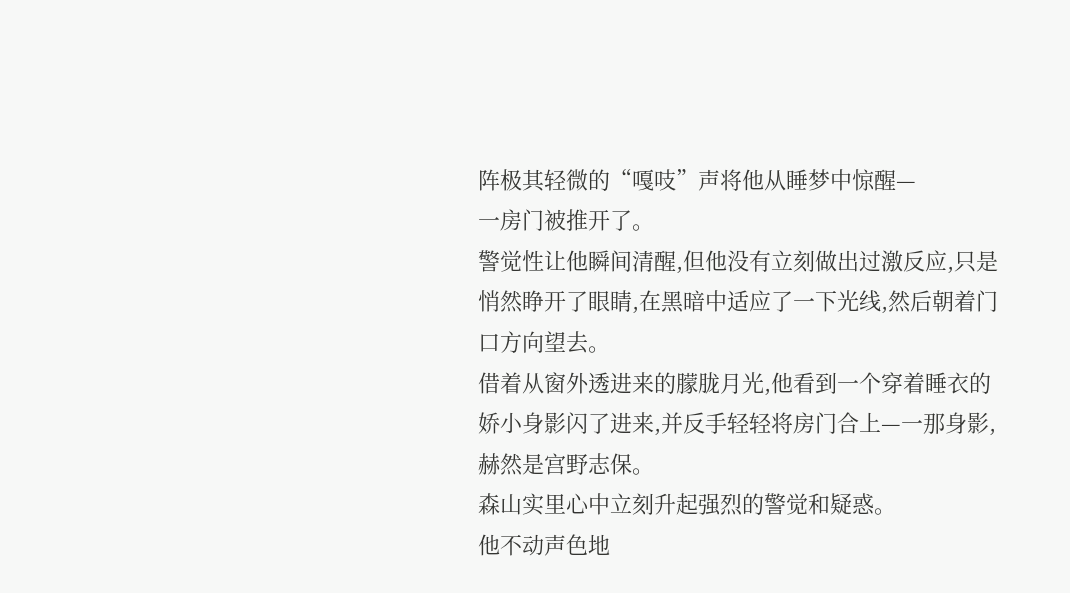阵极其轻微的“嘎吱”声将他从睡梦中惊醒—
一房门被推开了。
警觉性让他瞬间清醒,但他没有立刻做出过激反应,只是悄然睁开了眼睛,在黑暗中适应了一下光线,然后朝着门口方向望去。
借着从窗外透进来的朦胧月光,他看到一个穿着睡衣的娇小身影闪了进来,并反手轻轻将房门合上—一那身影,赫然是宫野志保。
森山实里心中立刻升起强烈的警觉和疑惑。
他不动声色地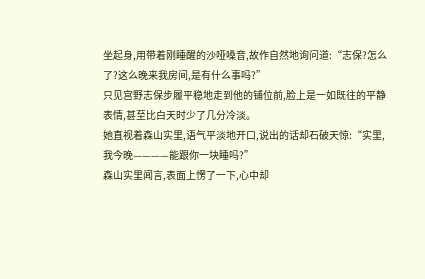坐起身,用带着刚睡醒的沙哑嗓音,故作自然地询问道:“志保?怎么了?这么晚来我房间,是有什么事吗?”
只见宫野志保步履平稳地走到他的铺位前,脸上是一如既往的平静表情,甚至比白天时少了几分冷淡。
她直视着森山实里,语气平淡地开口,说出的话却石破天惊:“实里,我今晚————能跟你一块睡吗?”
森山实里闻言,表面上愣了一下,心中却